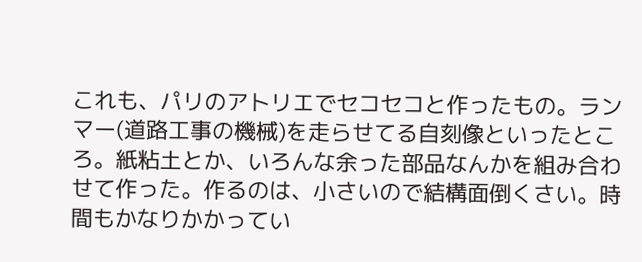これも、パリのアトリエでセコセコと作ったもの。ランマー(道路工事の機械)を走らせてる自刻像といったところ。紙粘土とか、いろんな余った部品なんかを組み合わせて作った。作るのは、小さいので結構面倒くさい。時間もかなりかかってい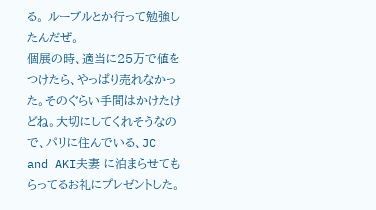る。 ルーブルとか行って勉強したんだぜ。
個展の時、適当に25万で値をつけたら、やっぱり売れなかった。そのぐらい手間はかけたけどね。大切にしてくれそうなので、パリに住んでいる、JC and AKI夫妻 に泊まらせてもらってるお礼にプレゼントした。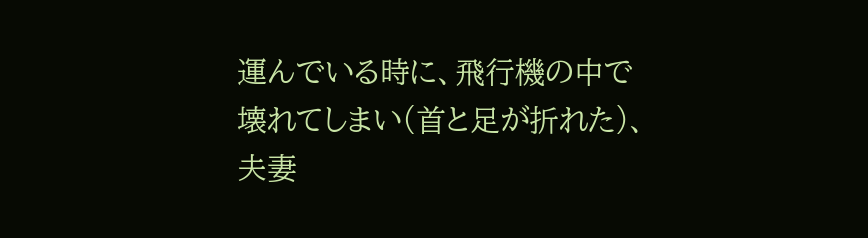運んでいる時に、飛行機の中で壊れてしまい(首と足が折れた)、夫妻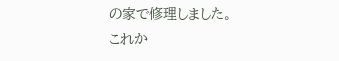の家で修理しました。
これか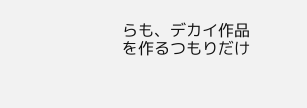らも、デカイ作品を作るつもりだけ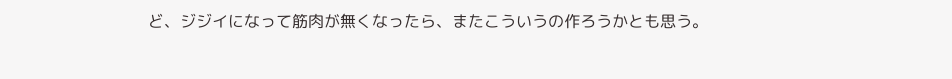ど、ジジイになって筋肉が無くなったら、またこういうの作ろうかとも思う。